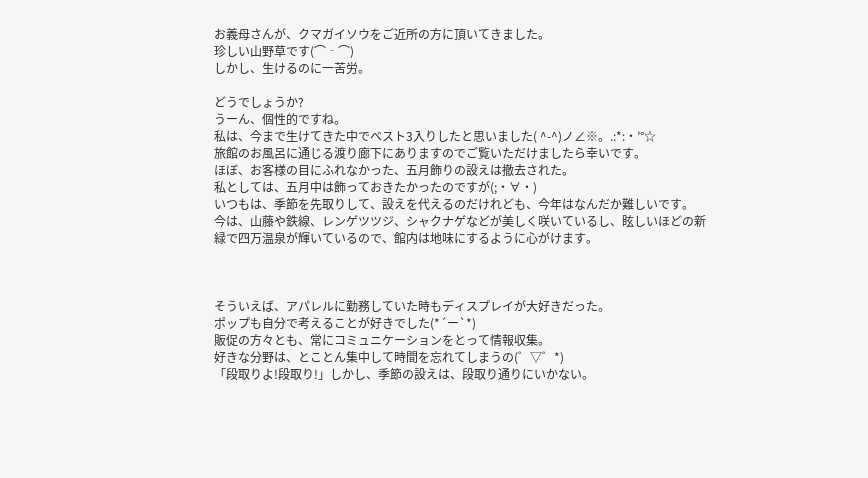お義母さんが、クマガイソウをご近所の方に頂いてきました。
珍しい山野草です(⌒‐⌒)
しかし、生けるのに一苦労。

どうでしょうか?
うーん、個性的ですね。
私は、今まで生けてきた中でベスト3入りしたと思いました( ^-^)ノ∠※。.:*:・’°☆
旅館のお風呂に通じる渡り廊下にありますのでご覧いただけましたら幸いです。
ほぼ、お客様の目にふれなかった、五月飾りの設えは撤去された。
私としては、五月中は飾っておきたかったのですが(;・∀・)
いつもは、季節を先取りして、設えを代えるのだけれども、今年はなんだか難しいです。
今は、山藤や鉄線、レンゲツツジ、シャクナゲなどが美しく咲いているし、眩しいほどの新緑で四万温泉が輝いているので、館内は地味にするように心がけます。



そういえば、アパレルに勤務していた時もディスプレイが大好きだった。
ポップも自分で考えることが好きでした(*´ー`*)
販促の方々とも、常にコミュニケーションをとって情報収集。
好きな分野は、とことん集中して時間を忘れてしまうの(゜▽゜*)
「段取りよ!段取り!」しかし、季節の設えは、段取り通りにいかない。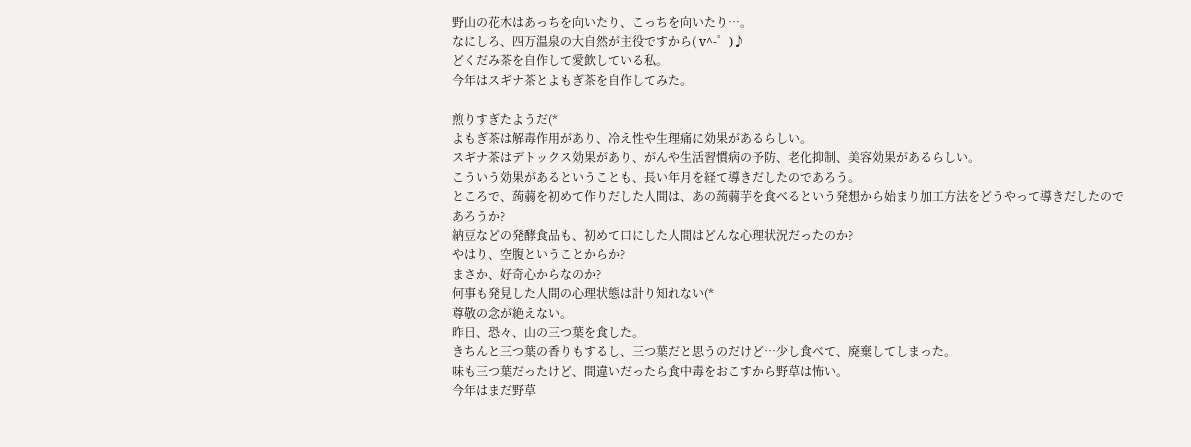野山の花木はあっちを向いたり、こっちを向いたり…。
なにしろ、四万温泉の大自然が主役ですから( v^-゜)♪
どくだみ茶を自作して愛飲している私。
今年はスギナ茶とよもぎ茶を自作してみた。

煎りすぎたようだ(*
よもぎ茶は解毒作用があり、冷え性や生理痛に効果があるらしい。
スギナ茶はデトックス効果があり、がんや生活習慣病の予防、老化抑制、美容効果があるらしい。
こういう効果があるということも、長い年月を経て導きだしたのであろう。
ところで、蒟蒻を初めて作りだした人間は、あの蒟蒻芋を食べるという発想から始まり加工方法をどうやって導きだしたのであろうか?
納豆などの発酵食品も、初めて口にした人間はどんな心理状況だったのか?
やはり、空腹ということからか?
まさか、好奇心からなのか?
何事も発見した人間の心理状態は計り知れない(*
尊敬の念が絶えない。
昨日、恐々、山の三つ葉を食した。
きちんと三つ葉の香りもするし、三つ葉だと思うのだけど…少し食べて、廃棄してしまった。
味も三つ葉だったけど、間違いだったら食中毒をおこすから野草は怖い。
今年はまだ野草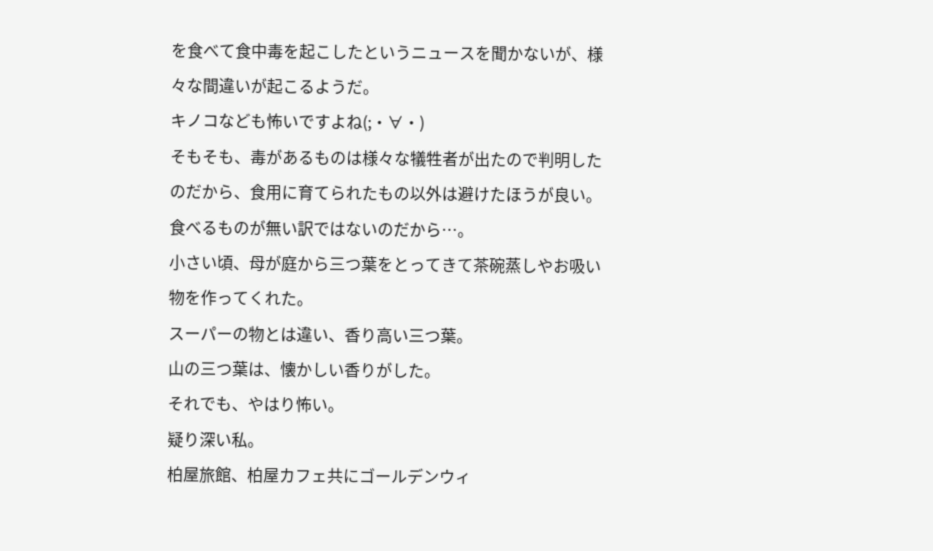を食べて食中毒を起こしたというニュースを聞かないが、様々な間違いが起こるようだ。
キノコなども怖いですよね(;・∀・)
そもそも、毒があるものは様々な犠牲者が出たので判明したのだから、食用に育てられたもの以外は避けたほうが良い。
食べるものが無い訳ではないのだから…。
小さい頃、母が庭から三つ葉をとってきて茶碗蒸しやお吸い物を作ってくれた。
スーパーの物とは違い、香り高い三つ葉。
山の三つ葉は、懐かしい香りがした。
それでも、やはり怖い。
疑り深い私。
柏屋旅館、柏屋カフェ共にゴールデンウィ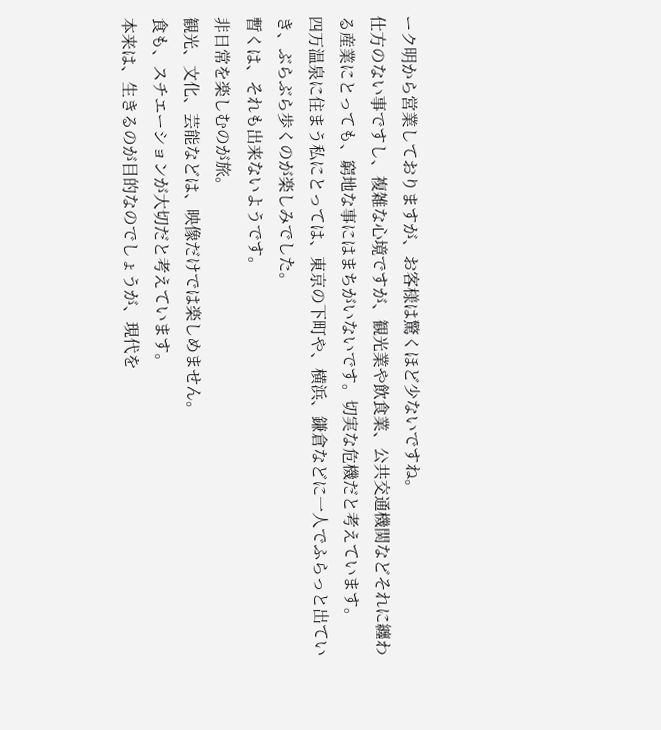ーク明から営業しておりますが、お客様は驚くほど少ないですね。
仕方のない事ですし、複雑な心境ですが、観光業や飲食業、公共交通機関などそれに纏わる産業にとっても、窮地な事にはまちがいないです。切実な危機だと考えています。
四万温泉に住まう私にとっては、東京の下町や、横浜、鎌倉などに一人でふらっと出ていき、ぶらぶら歩くのが楽しみでした。
暫くは、それも出来ないようです。
非日常を楽しむのが旅。
観光、文化、芸能などは、映像だけでは楽しめません。
食も、スチエーションが大切だと考えています。
本来は、生きるのが目的なのでしょうが、現代を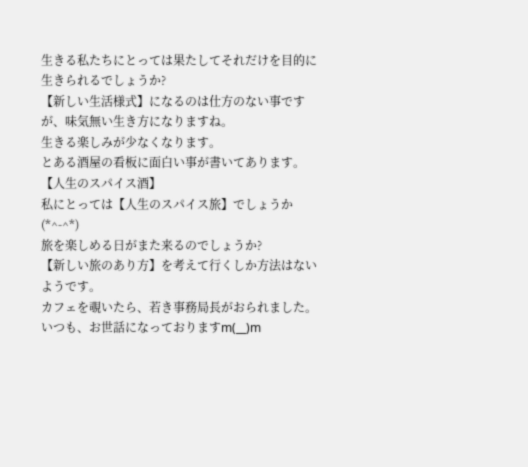生きる私たちにとっては果たしてそれだけを目的に生きられるでしょうか?
【新しい生活様式】になるのは仕方のない事ですが、味気無い生き方になりますね。
生きる楽しみが少なくなります。
とある酒屋の看板に面白い事が書いてあります。
【人生のスパイス酒】
私にとっては【人生のスパイス旅】でしょうか(*^-^*)
旅を楽しめる日がまた来るのでしょうか?
【新しい旅のあり方】を考えて行くしか方法はないようです。
カフェを覗いたら、若き事務局長がおられました。
いつも、お世話になっておりますm(__)m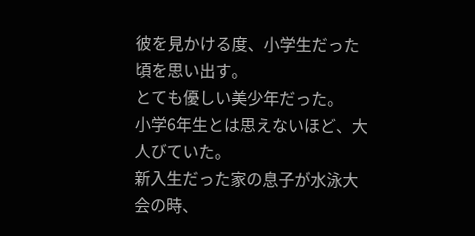彼を見かける度、小学生だった頃を思い出す。
とても優しい美少年だった。
小学6年生とは思えないほど、大人びていた。
新入生だった家の息子が水泳大会の時、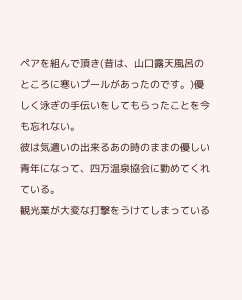ペアを組んで頂き(昔は、山口露天風呂のところに寒いプールがあったのです。)優しく泳ぎの手伝いをしてもらったことを今も忘れない。
彼は気遣いの出来るあの時のままの優しい青年になって、四万温泉協会に勤めてくれている。
観光業が大変な打撃をうけてしまっている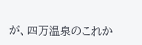が、四万温泉のこれか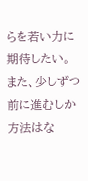らを若い力に期待したい。
また、少しずつ前に進むしか方法はな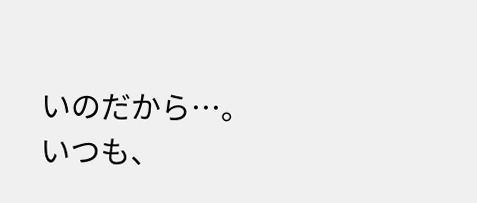いのだから…。
いつも、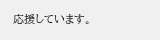応援しています。